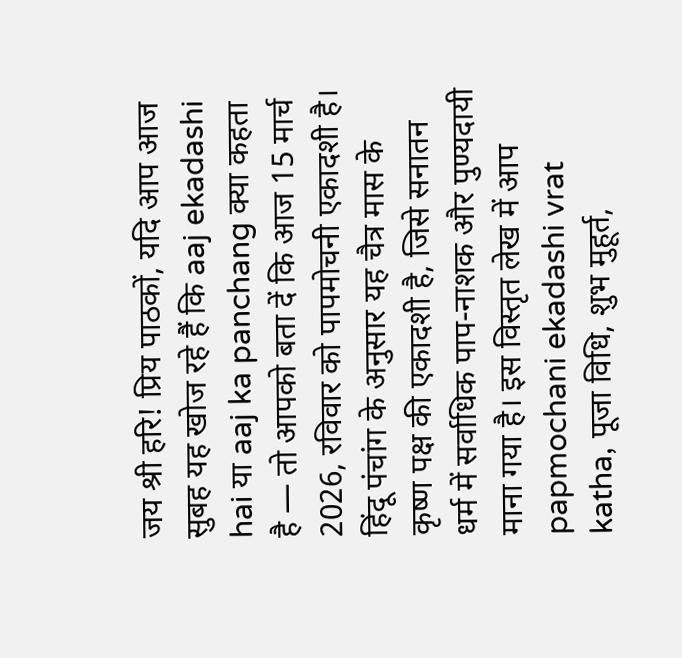जय श्री हरि! प्रिय पाठकों, यदि आप आज सुबह यह खोज रहे हैं कि aaj ekadashi hai या aaj ka panchang क्या कहता है — तो आपको बता दें कि आज 15 मार्च 2026, रविवार को पापमोचनी एकादशी है। हिंदू पंचांग के अनुसार यह चैत्र मास के कृष्ण पक्ष की एकादशी है, जिसे सनातन धर्म में सर्वाधिक पाप-नाशक और पुण्यदायी माना गया है। इस विस्तृत लेख में आप papmochani ekadashi vrat katha, पूजा विधि, शुभ मुहूर्त,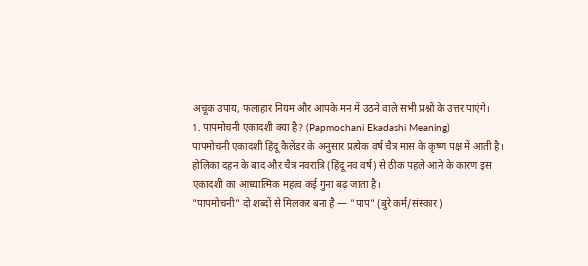अचूक उपाय, फलाहार नियम और आपके मन में उठने वाले सभी प्रश्नों के उत्तर पाएंगे।
1. पापमोचनी एकादशी क्या है? (Papmochani Ekadashi Meaning)
पापमोचनी एकादशी हिंदू कैलेंडर के अनुसार प्रत्येक वर्ष चैत्र मास के कृष्ण पक्ष में आती है। होलिका दहन के बाद और चैत्र नवरात्रि (हिंदू नव वर्ष) से ठीक पहले आने के कारण इस एकादशी का आध्यात्मिक महत्व कई गुना बढ़ जाता है।
"पापमोचनी" दो शब्दों से मिलकर बना है — "पाप" (बुरे कर्म/संस्कार)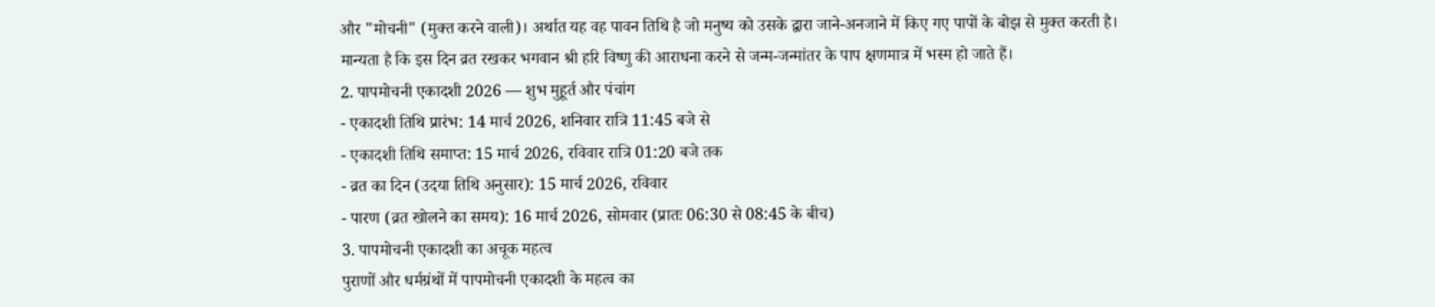और "मोचनी" (मुक्त करने वाली)। अर्थात यह वह पावन तिथि है जो मनुष्य को उसके द्वारा जाने-अनजाने में किए गए पापों के बोझ से मुक्त करती है। मान्यता है कि इस दिन व्रत रखकर भगवान श्री हरि विष्णु की आराधना करने से जन्म-जन्मांतर के पाप क्षणमात्र में भस्म हो जाते हैं।
2. पापमोचनी एकादशी 2026 — शुभ मुहूर्त और पंचांग
- एकादशी तिथि प्रारंभ: 14 मार्च 2026, शनिवार रात्रि 11:45 बजे से
- एकादशी तिथि समाप्त: 15 मार्च 2026, रविवार रात्रि 01:20 बजे तक
- व्रत का दिन (उदया तिथि अनुसार): 15 मार्च 2026, रविवार
- पारण (व्रत खोलने का समय): 16 मार्च 2026, सोमवार (प्रातः 06:30 से 08:45 के बीच)
3. पापमोचनी एकादशी का अचूक महत्व
पुराणों और धर्मग्रंथों में पापमोचनी एकादशी के महत्व का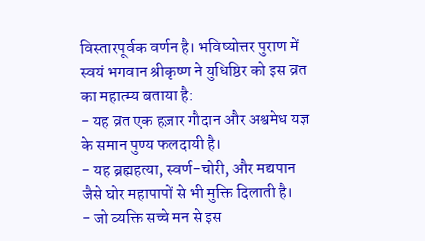विस्तारपूर्वक वर्णन है। भविष्योत्तर पुराण में स्वयं भगवान श्रीकृष्ण ने युधिष्ठिर को इस व्रत का महात्म्य बताया है:
- यह व्रत एक हज़ार गौदान और अश्वमेध यज्ञ के समान पुण्य फलदायी है।
- यह ब्रह्महत्या, स्वर्ण-चोरी, और मद्यपान जैसे घोर महापापों से भी मुक्ति दिलाती है।
- जो व्यक्ति सच्चे मन से इस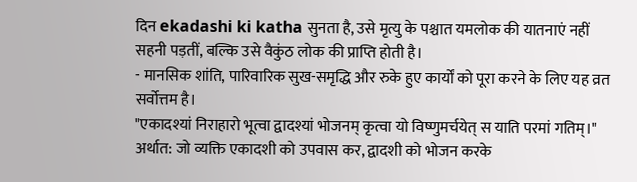दिन ekadashi ki katha सुनता है, उसे मृत्यु के पश्चात यमलोक की यातनाएं नहीं सहनी पड़तीं, बल्कि उसे वैकुंठ लोक की प्राप्ति होती है।
- मानसिक शांति, पारिवारिक सुख-समृद्धि और रुके हुए कार्यों को पूरा करने के लिए यह व्रत सर्वोत्तम है।
"एकादश्यां निराहारो भूत्वा द्वादश्यां भोजनम् कृत्वा यो विष्णुमर्चयेत् स याति परमां गतिम्।"
अर्थात: जो व्यक्ति एकादशी को उपवास कर, द्वादशी को भोजन करके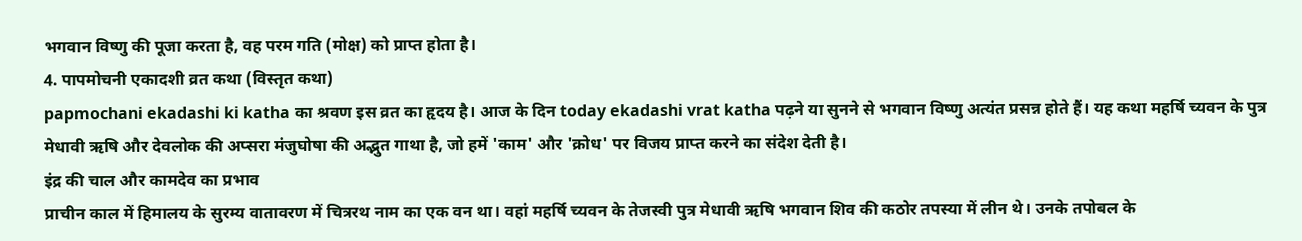भगवान विष्णु की पूजा करता है, वह परम गति (मोक्ष) को प्राप्त होता है।
4. पापमोचनी एकादशी व्रत कथा (विस्तृत कथा)
papmochani ekadashi ki katha का श्रवण इस व्रत का हृदय है। आज के दिन today ekadashi vrat katha पढ़ने या सुनने से भगवान विष्णु अत्यंत प्रसन्न होते हैं। यह कथा महर्षि च्यवन के पुत्र मेधावी ऋषि और देवलोक की अप्सरा मंजुघोषा की अद्भुत गाथा है, जो हमें 'काम' और 'क्रोध' पर विजय प्राप्त करने का संदेश देती है।
इंद्र की चाल और कामदेव का प्रभाव
प्राचीन काल में हिमालय के सुरम्य वातावरण में चित्ररथ नाम का एक वन था। वहां महर्षि च्यवन के तेजस्वी पुत्र मेधावी ऋषि भगवान शिव की कठोर तपस्या में लीन थे। उनके तपोबल के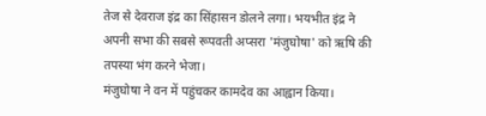तेज से देवराज इंद्र का सिंहासन डोलने लगा। भयभीत इंद्र ने अपनी सभा की सबसे रूपवती अप्सरा 'मंजुघोषा' को ऋषि की तपस्या भंग करने भेजा।
मंजुघोषा ने वन में पहुंचकर कामदेव का आह्वान किया।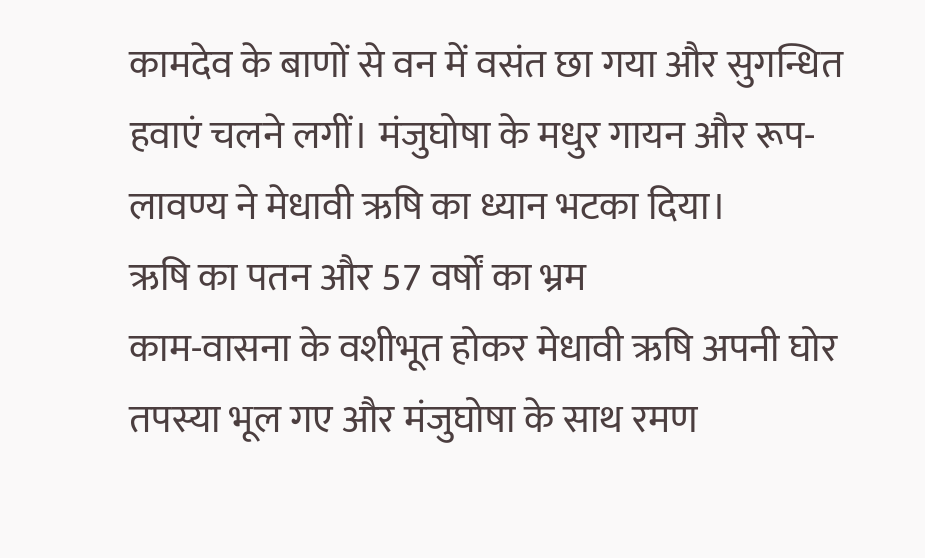कामदेव के बाणों से वन में वसंत छा गया और सुगन्धित हवाएं चलने लगीं। मंजुघोषा के मधुर गायन और रूप-लावण्य ने मेधावी ऋषि का ध्यान भटका दिया।
ऋषि का पतन और 57 वर्षों का भ्रम
काम-वासना के वशीभूत होकर मेधावी ऋषि अपनी घोर तपस्या भूल गए और मंजुघोषा के साथ रमण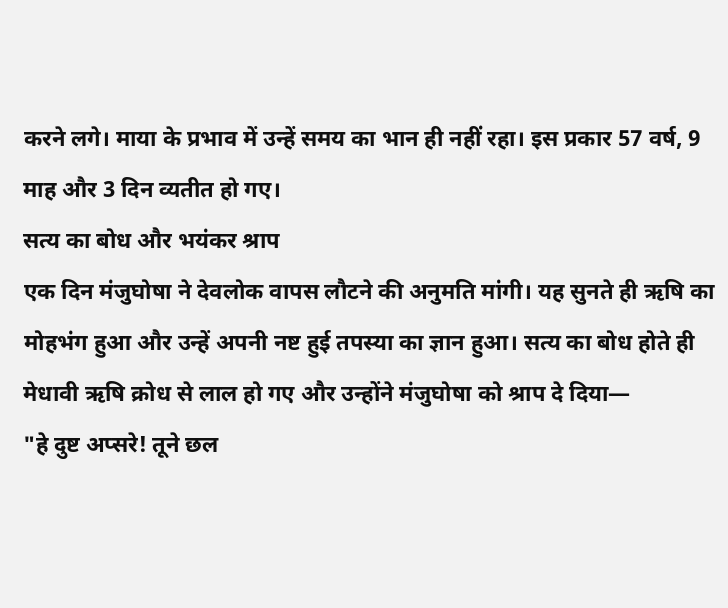करने लगे। माया के प्रभाव में उन्हें समय का भान ही नहीं रहा। इस प्रकार 57 वर्ष, 9 माह और 3 दिन व्यतीत हो गए।
सत्य का बोध और भयंकर श्राप
एक दिन मंजुघोषा ने देवलोक वापस लौटने की अनुमति मांगी। यह सुनते ही ऋषि का मोहभंग हुआ और उन्हें अपनी नष्ट हुई तपस्या का ज्ञान हुआ। सत्य का बोध होते ही मेधावी ऋषि क्रोध से लाल हो गए और उन्होंने मंजुघोषा को श्राप दे दिया—
"हे दुष्ट अप्सरे! तूने छल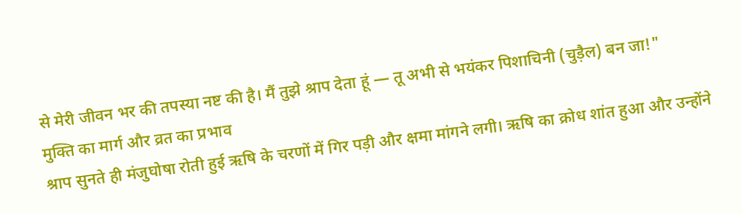से मेरी जीवन भर की तपस्या नष्ट की है। मैं तुझे श्राप देता हूं — तू अभी से भयंकर पिशाचिनी (चुड़ैल) बन जा!"
मुक्ति का मार्ग और व्रत का प्रभाव
श्राप सुनते ही मंजुघोषा रोती हुई ऋषि के चरणों में गिर पड़ी और क्षमा मांगने लगी। ऋषि का क्रोध शांत हुआ और उन्होंने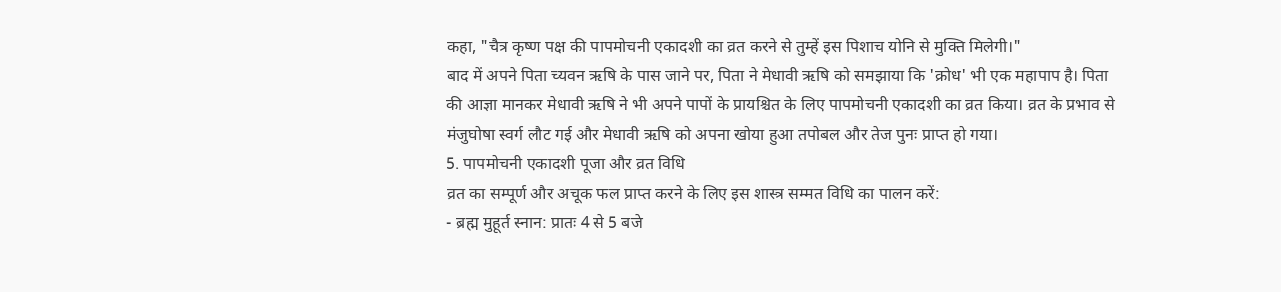कहा, "चैत्र कृष्ण पक्ष की पापमोचनी एकादशी का व्रत करने से तुम्हें इस पिशाच योनि से मुक्ति मिलेगी।"
बाद में अपने पिता च्यवन ऋषि के पास जाने पर, पिता ने मेधावी ऋषि को समझाया कि 'क्रोध' भी एक महापाप है। पिता की आज्ञा मानकर मेधावी ऋषि ने भी अपने पापों के प्रायश्चित के लिए पापमोचनी एकादशी का व्रत किया। व्रत के प्रभाव से मंजुघोषा स्वर्ग लौट गई और मेधावी ऋषि को अपना खोया हुआ तपोबल और तेज पुनः प्राप्त हो गया।
5. पापमोचनी एकादशी पूजा और व्रत विधि
व्रत का सम्पूर्ण और अचूक फल प्राप्त करने के लिए इस शास्त्र सम्मत विधि का पालन करें:
- ब्रह्म मुहूर्त स्नान: प्रातः 4 से 5 बजे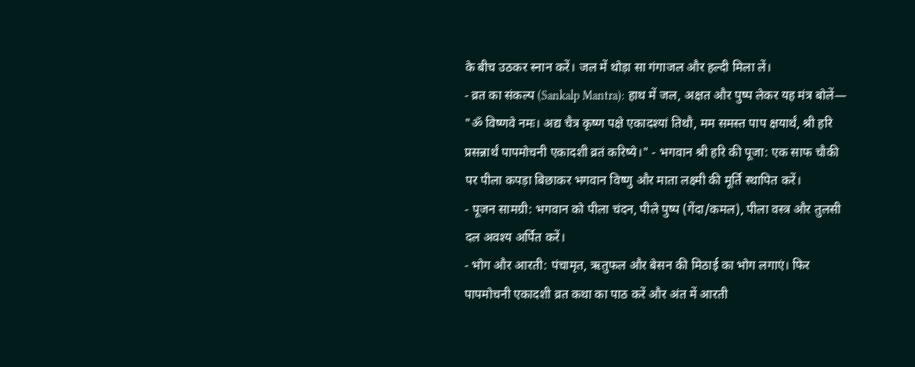के बीच उठकर स्नान करें। जल में थोड़ा सा गंगाजल और हल्दी मिला लें।
- व्रत का संकल्प (Sankalp Mantra): हाथ में जल, अक्षत और पुष्प लेकर यह मंत्र बोलें—
"ॐ विष्णवे नमः। अद्य चैत्र कृष्ण पक्षे एकादश्यां तिथौ, मम समस्त पाप क्षयार्थं, श्री हरि प्रसन्नार्थं पापमोचनी एकादशी व्रतं करिष्ये।" - भगवान श्री हरि की पूजा: एक साफ चौकी पर पीला कपड़ा बिछाकर भगवान विष्णु और माता लक्ष्मी की मूर्ति स्थापित करें।
- पूजन सामग्री: भगवान को पीला चंदन, पीले पुष्प (गेंदा/कमल), पीला वस्त्र और तुलसी दल अवश्य अर्पित करें।
- भोग और आरती: पंचामृत, ऋतुफल और बेसन की मिठाई का भोग लगाएं। फिर पापमोचनी एकादशी व्रत कथा का पाठ करें और अंत में आरती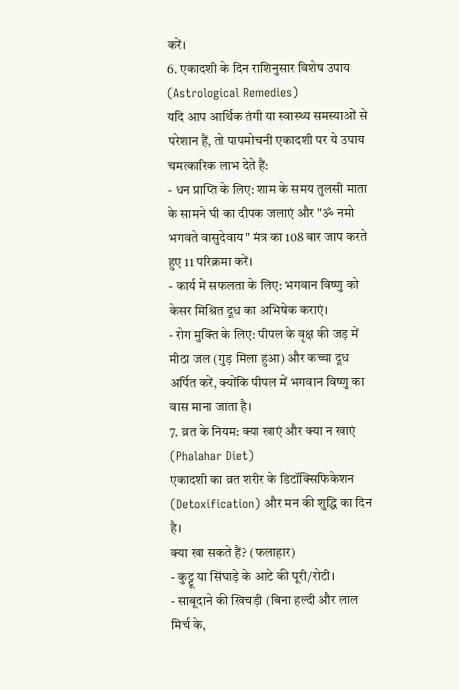करें।
6. एकादशी के दिन राशिनुसार विशेष उपाय (Astrological Remedies)
यदि आप आर्थिक तंगी या स्वास्थ्य समस्याओं से परेशान हैं, तो पापमोचनी एकादशी पर ये उपाय चमत्कारिक लाभ देते हैं:
- धन प्राप्ति के लिए: शाम के समय तुलसी माता के सामने घी का दीपक जलाएं और "ॐ नमो भगवते वासुदेवाय" मंत्र का 108 बार जाप करते हुए 11 परिक्रमा करें।
- कार्य में सफलता के लिए: भगवान विष्णु को केसर मिश्रित दूध का अभिषेक कराएं।
- रोग मुक्ति के लिए: पीपल के वृक्ष की जड़ में मीठा जल (गुड़ मिला हुआ) और कच्चा दूध अर्पित करें, क्योंकि पीपल में भगवान विष्णु का वास माना जाता है।
7. व्रत के नियम: क्या खाएं और क्या न खाएं (Phalahar Diet)
एकादशी का व्रत शरीर के डिटॉक्सिफिकेशन (Detoxification) और मन की शुद्धि का दिन है।
क्या खा सकते हैं? (फलाहार)
- कुट्टू या सिंघाड़े के आटे की पूरी/रोटी।
- साबूदाने की खिचड़ी (बिना हल्दी और लाल मिर्च के,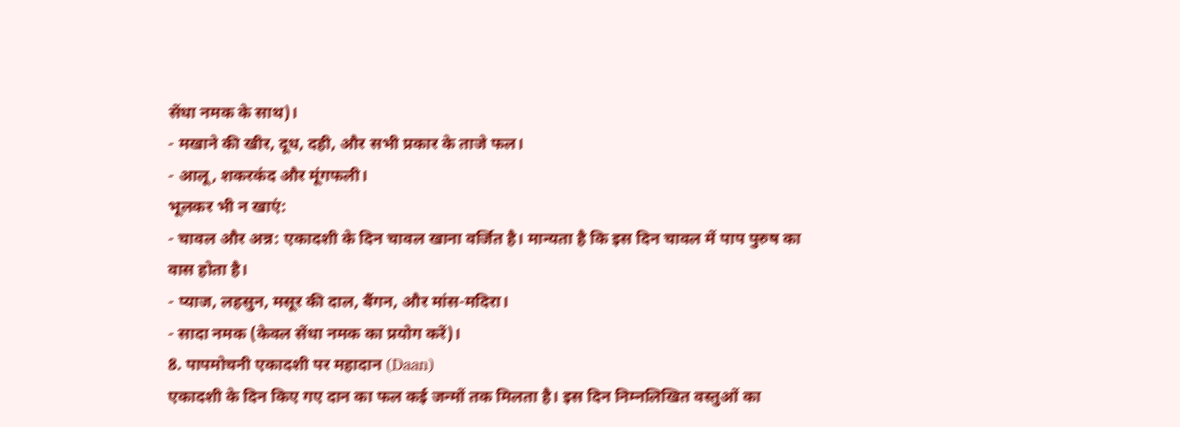सेंधा नमक के साथ)।
- मखाने की खीर, दूध, दही, और सभी प्रकार के ताजे फल।
- आलू, शकरकंद और मूंगफली।
भूलकर भी न खाएं:
- चावल और अन्न: एकादशी के दिन चावल खाना वर्जित है। मान्यता है कि इस दिन चावल में पाप पुरुष का वास होता है।
- प्याज, लहसुन, मसूर की दाल, बैंगन, और मांस-मदिरा।
- सादा नमक (केवल सेंधा नमक का प्रयोग करें)।
8. पापमोचनी एकादशी पर महादान (Daan)
एकादशी के दिन किए गए दान का फल कई जन्मों तक मिलता है। इस दिन निम्नलिखित वस्तुओं का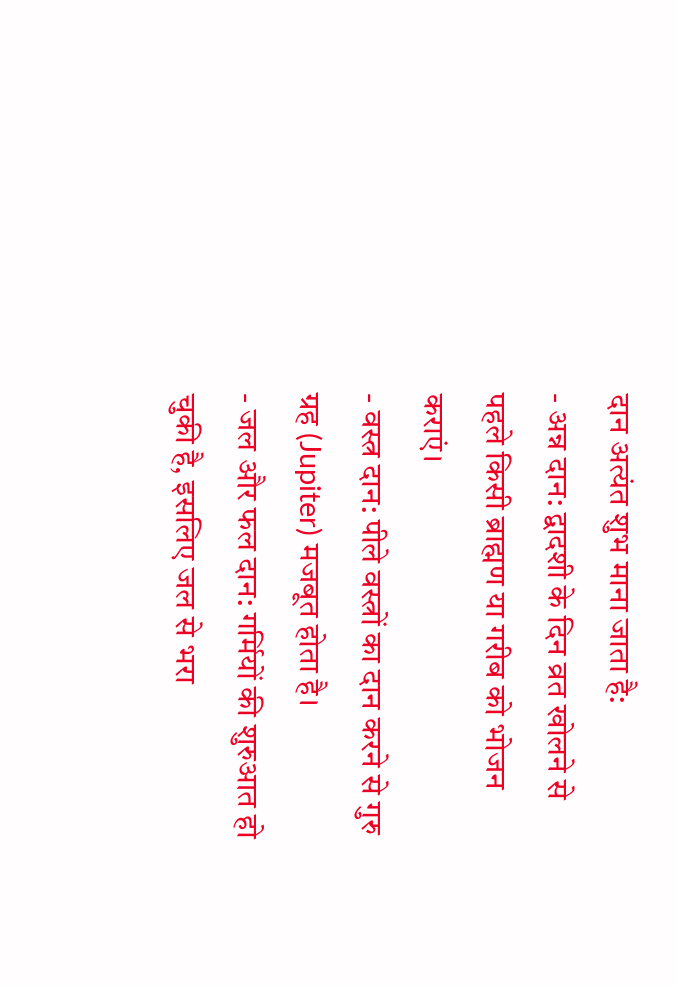दान अत्यंत शुभ माना जाता है:
- अन्न दान: द्वादशी के दिन व्रत खोलने से पहले किसी ब्राह्मण या गरीब को भोजन कराएं।
- वस्त्र दान: पीले वस्त्रों का दान करने से गुरु ग्रह (Jupiter) मजबूत होता है।
- जल और फल दान: गर्मियों की शुरुआत हो चुकी है, इसलिए जल से भरा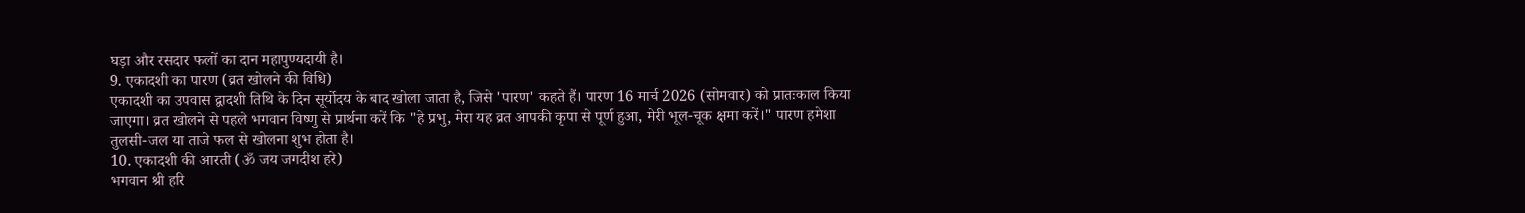घड़ा और रसदार फलों का दान महापुण्यदायी है।
9. एकादशी का पारण (व्रत खोलने की विधि)
एकादशी का उपवास द्वादशी तिथि के दिन सूर्योदय के बाद खोला जाता है, जिसे 'पारण' कहते हैं। पारण 16 मार्च 2026 (सोमवार) को प्रातःकाल किया जाएगा। व्रत खोलने से पहले भगवान विष्णु से प्रार्थना करें कि "हे प्रभु, मेरा यह व्रत आपकी कृपा से पूर्ण हुआ, मेरी भूल-चूक क्षमा करें।" पारण हमेशा तुलसी-जल या ताजे फल से खोलना शुभ होता है।
10. एकादशी की आरती (ॐ जय जगदीश हरे)
भगवान श्री हरि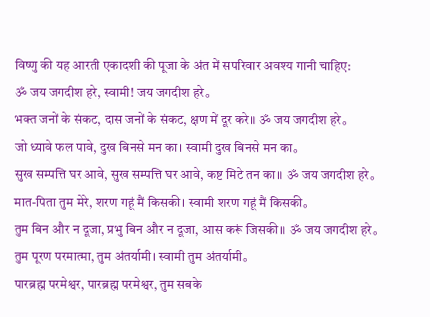विष्णु की यह आरती एकादशी की पूजा के अंत में सपरिवार अवश्य गानी चाहिए:
ॐ जय जगदीश हरे, स्वामी! जय जगदीश हरे。
भक्त जनों के संकट, दास जनों के संकट, क्षण में दूर करे॥ ॐ जय जगदीश हरे。
जो ध्यावे फल पावे, दुख बिनसे मन का। स्वामी दुख बिनसे मन का。
सुख सम्पत्ति घर आवे, सुख सम्पत्ति घर आवे, कष्ट मिटे तन का॥ ॐ जय जगदीश हरे。
मात-पिता तुम मेरे, शरण गहूं मैं किसकी। स्वामी शरण गहूं मैं किसकी。
तुम बिन और न दूजा, प्रभु बिन और न दूजा, आस करूं जिसकी॥ ॐ जय जगदीश हरे。
तुम पूरण परमात्मा, तुम अंतर्यामी। स्वामी तुम अंतर्यामी。
पारब्रह्म परमेश्वर, पारब्रह्म परमेश्वर, तुम सबके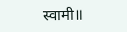स्वामी॥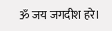ॐ जय जगदीश हरे।